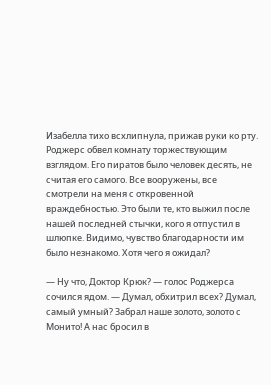Изабелла тихо всхлипнула, прижав руки ко рту. Роджерс обвел комнату торжествующим взглядом. Его пиратов было человек десять, не считая его самого. Все вооружены, все смотрели на меня с откровенной враждебностью. Это были те, кто выжил после нашей последней стычки, кого я отпустил в шлюпке. Видимо, чувство благодарности им было незнакомо. Хотя чего я ожидал?

— Ну что, Доктор Крюк? — голос Роджерса сочился ядом. — Думал, обхитрил всех? Думал, самый умный? Забрал наше золото, золото с Монито! А нас бросил в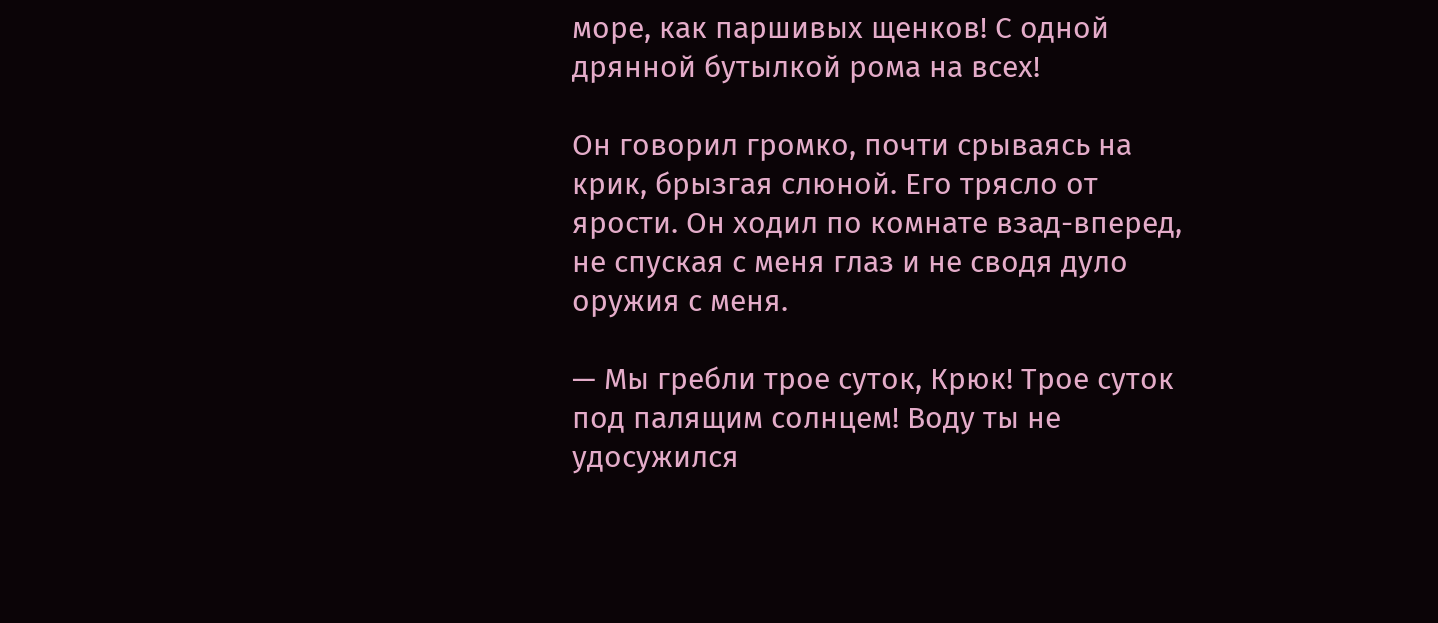море, как паршивых щенков! С одной дрянной бутылкой рома на всех!

Он говорил громко, почти срываясь на крик, брызгая слюной. Его трясло от ярости. Он ходил по комнате взад-вперед, не спуская с меня глаз и не сводя дуло оружия с меня.

— Мы гребли трое суток, Крюк! Трое суток под палящим солнцем! Воду ты не удосужился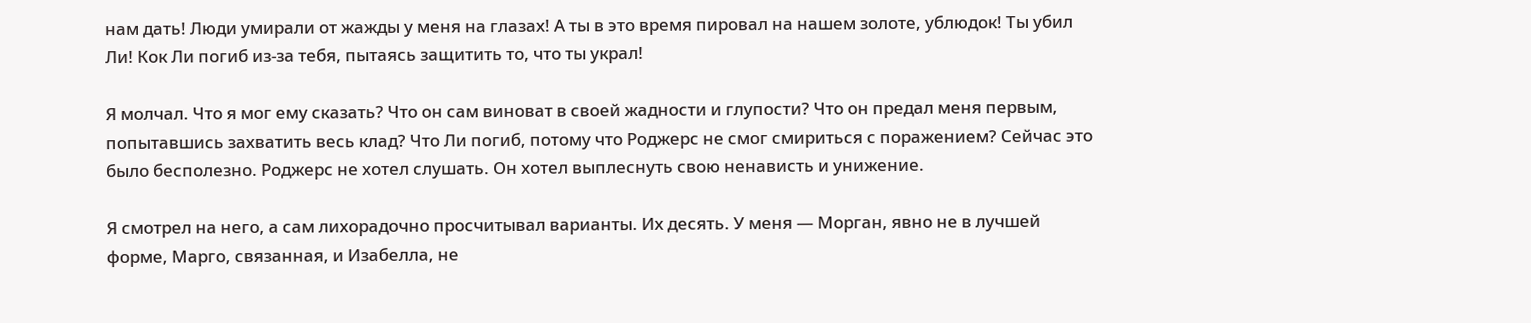нам дать! Люди умирали от жажды у меня на глазах! А ты в это время пировал на нашем золоте, ублюдок! Ты убил Ли! Кок Ли погиб из-за тебя, пытаясь защитить то, что ты украл!

Я молчал. Что я мог ему сказать? Что он сам виноват в своей жадности и глупости? Что он предал меня первым, попытавшись захватить весь клад? Что Ли погиб, потому что Роджерс не смог смириться с поражением? Сейчас это было бесполезно. Роджерс не хотел слушать. Он хотел выплеснуть свою ненависть и унижение.

Я смотрел на него, а сам лихорадочно просчитывал варианты. Их десять. У меня — Морган, явно не в лучшей форме, Марго, связанная, и Изабелла, не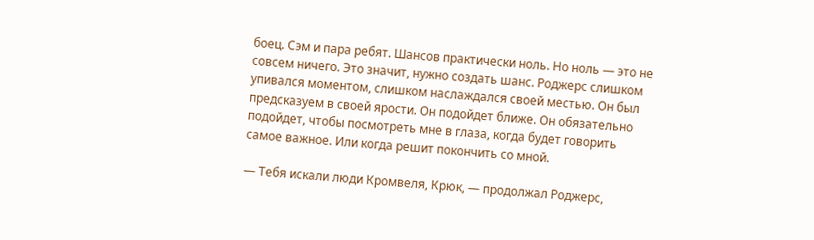боец. Сэм и пара ребят. Шансов практически ноль. Но ноль — это не совсем ничего. Это значит, нужно создать шанс. Роджерс слишком упивался моментом, слишком наслаждался своей местью. Он был предсказуем в своей ярости. Он подойдет ближе. Он обязательно подойдет, чтобы посмотреть мне в глаза, когда будет говорить самое важное. Или когда решит покончить со мной.

— Тебя искали люди Кромвеля, Крюк, — продолжал Роджерс,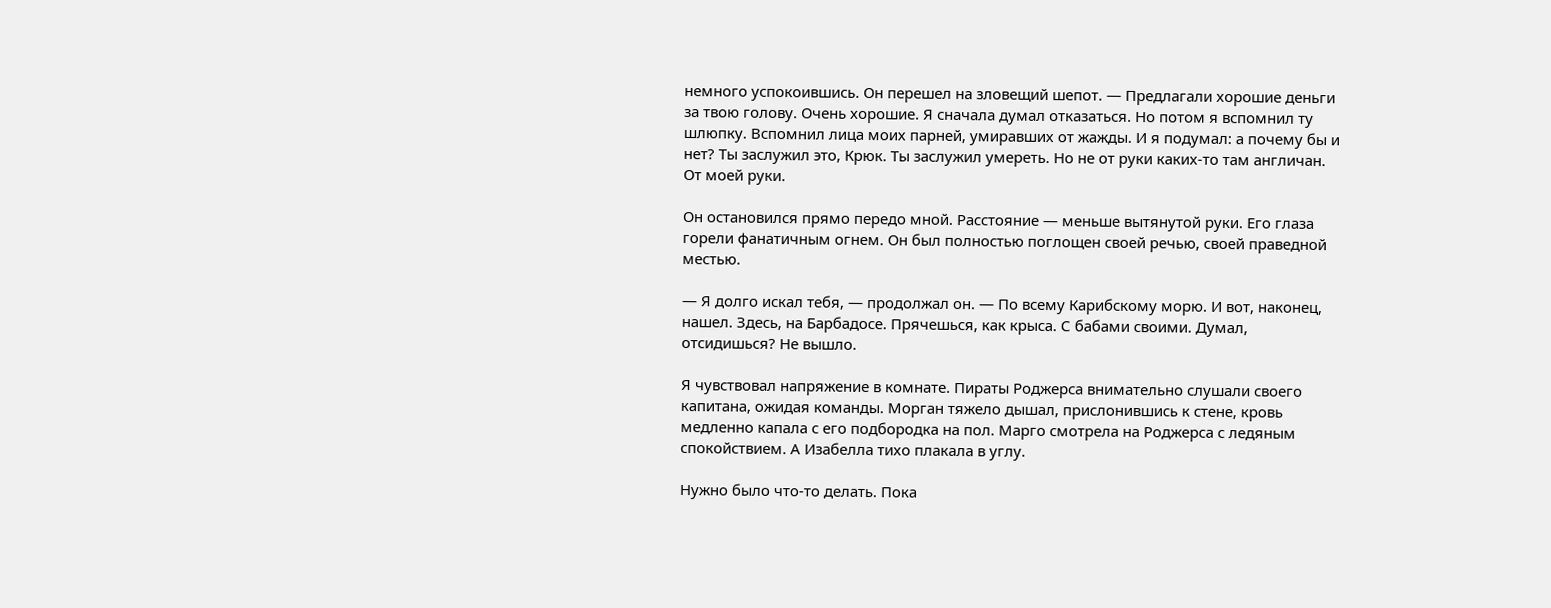немного успокоившись. Он перешел на зловещий шепот. — Предлагали хорошие деньги за твою голову. Очень хорошие. Я сначала думал отказаться. Но потом я вспомнил ту шлюпку. Вспомнил лица моих парней, умиравших от жажды. И я подумал: а почему бы и нет? Ты заслужил это, Крюк. Ты заслужил умереть. Но не от руки каких-то там англичан. От моей руки.

Он остановился прямо передо мной. Расстояние — меньше вытянутой руки. Его глаза горели фанатичным огнем. Он был полностью поглощен своей речью, своей праведной местью.

— Я долго искал тебя, — продолжал он. — По всему Карибскому морю. И вот, наконец, нашел. Здесь, на Барбадосе. Прячешься, как крыса. С бабами своими. Думал, отсидишься? Не вышло.

Я чувствовал напряжение в комнате. Пираты Роджерса внимательно слушали своего капитана, ожидая команды. Морган тяжело дышал, прислонившись к стене, кровь медленно капала с его подбородка на пол. Марго смотрела на Роджерса с ледяным спокойствием. А Изабелла тихо плакала в углу.

Нужно было что-то делать. Пока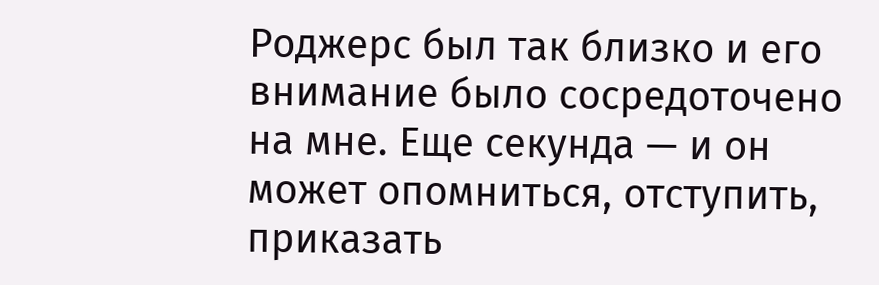Роджерс был так близко и его внимание было сосредоточено на мне. Еще секунда — и он может опомниться, отступить, приказать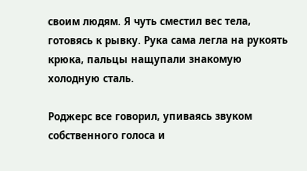своим людям. Я чуть сместил вес тела, готовясь к рывку. Рука сама легла на рукоять крюка, пальцы нащупали знакомую холодную сталь.

Роджерс все говорил, упиваясь звуком собственного голоса и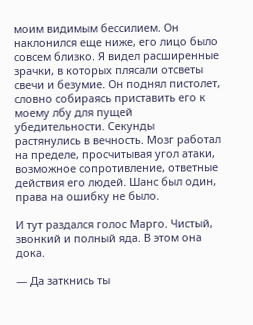моим видимым бессилием. Он наклонился еще ниже, его лицо было совсем близко. Я видел расширенные зрачки, в которых плясали отсветы свечи и безумие. Он поднял пистолет, словно собираясь приставить его к моему лбу для пущей убедительности. Секунды растянулись в вечность. Мозг работал на пределе, просчитывая угол атаки, возможное сопротивление, ответные действия его людей. Шанс был один, права на ошибку не было.

И тут раздался голос Марго. Чистый, звонкий и полный яда. В этом она дока.

— Да заткнись ты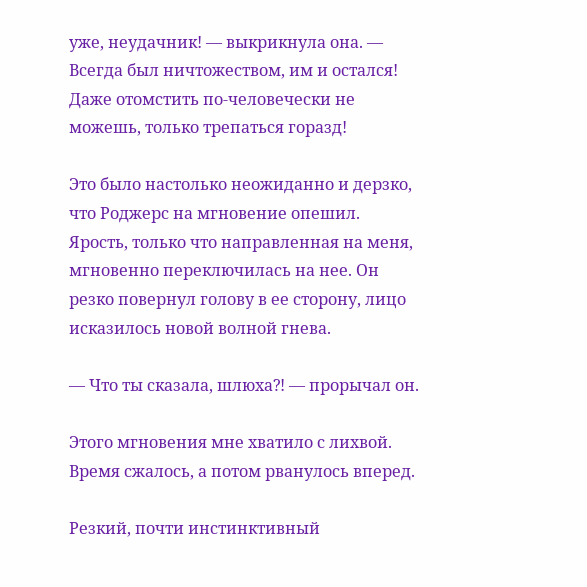уже, неудачник! — выкрикнула она. — Всегда был ничтожеством, им и остался! Даже отомстить по-человечески не можешь, только трепаться горазд!

Это было настолько неожиданно и дерзко, что Роджерс на мгновение опешил. Ярость, только что направленная на меня, мгновенно переключилась на нее. Он резко повернул голову в ее сторону, лицо исказилось новой волной гнева.

— Что ты сказала, шлюха⁈ — прорычал он.

Этого мгновения мне хватило с лихвой. Время сжалось, а потом рванулось вперед.

Резкий, почти инстинктивный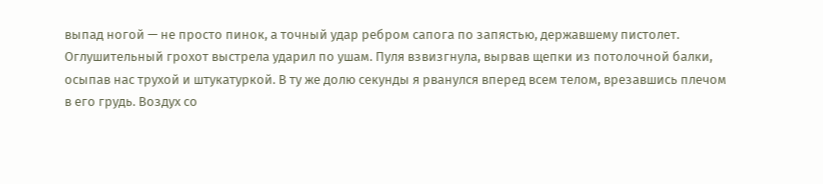выпад ногой — не просто пинок, а точный удар ребром сапога по запястью, державшему пистолет. Оглушительный грохот выстрела ударил по ушам. Пуля взвизгнула, вырвав щепки из потолочной балки, осыпав нас трухой и штукатуркой. В ту же долю секунды я рванулся вперед всем телом, врезавшись плечом в его грудь. Воздух со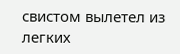свистом вылетел из легких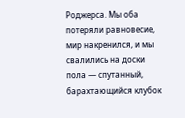Роджерса. Мы оба потеряли равновесие, мир накренился, и мы свалились на доски пола — спутанный, барахтающийся клубок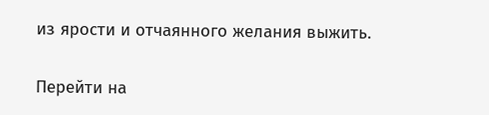из ярости и отчаянного желания выжить.

Перейти на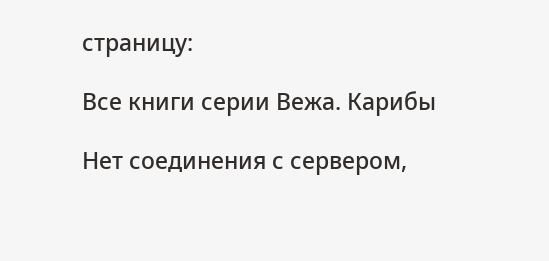страницу:

Все книги серии Вежа. Карибы

Нет соединения с сервером,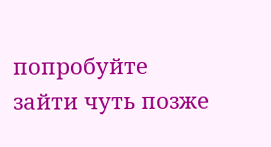попробуйте зайти чуть позже